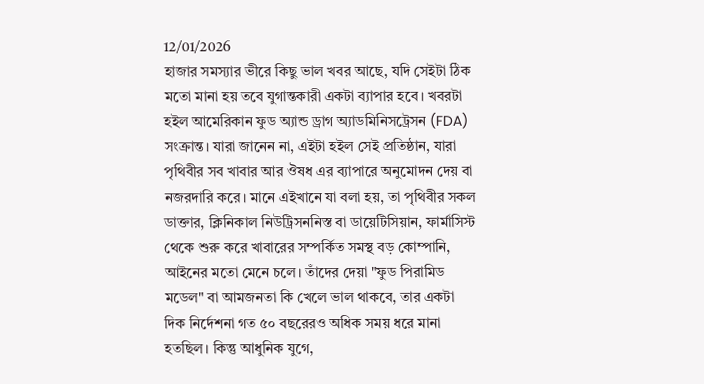12/01/2026
হাজার সমস্যার ভীরে কিছু ভাল খবর আছে, যদি সেইটা ঠিক মতো মানা হয় তবে যুগান্তকারী একটা ব্যাপার হবে। খবরটা হইল আমেরিকান ফুড অ্যান্ড ড্রাগ অ্যাডমিনিসট্রেসন (FDA) সংক্রান্ত। যারা জানেন না, এইটা হইল সেই প্রতিষ্ঠান, যারা পৃথিবীর সব খাবার আর ঔষধ এর ব্যাপারে অনুমোদন দেয় বা নজরদারি করে। মানে এইখানে যা বলা হয়, তা পৃথিবীর সকল ডাক্তার, ক্লিনিকাল নিউট্রিসননিস্ত বা ডায়েটিসিয়ান, ফার্মাসিস্ট থেকে শুরু করে খাবারের সম্পর্কিত সমস্থ বড় কোম্পানি, আইনের মতো মেনে চলে। তাঁদের দেয়া "ফুড পিরামিড মডেল" বা আমজনতা কি খেলে ভাল থাকবে, তার একটা দিক নির্দেশনা গত ৫০ বছরেরও অধিক সময় ধরে মানা হতছিল। কিন্তু আধুনিক যুগে,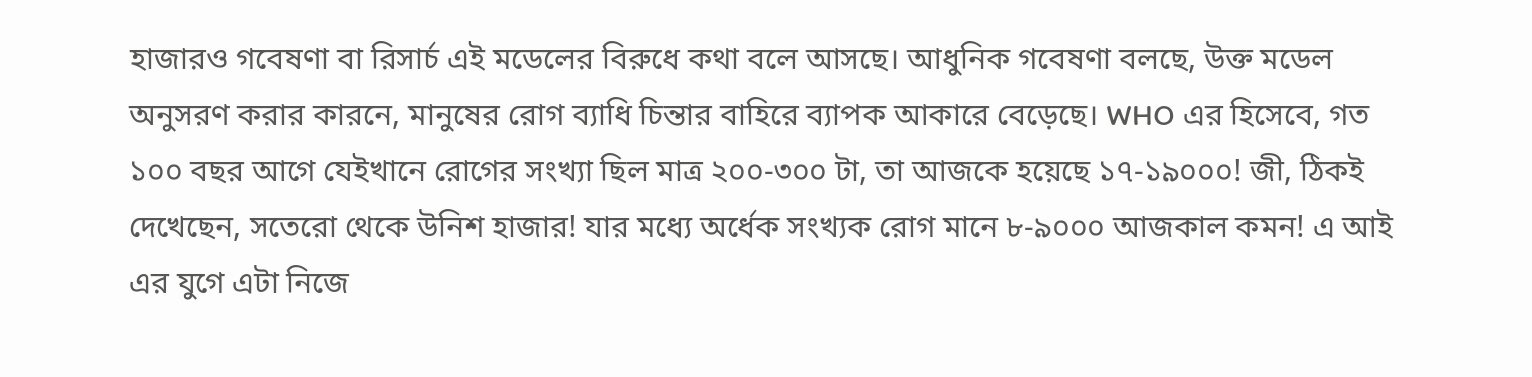হাজারও গবেষণা বা রিসার্চ এই মডেলের বিরুধে কথা বলে আসছে। আধুনিক গবেষণা বলছে, উক্ত মডেল অনুসরণ করার কারনে, মানুষের রোগ ব্যাধি চিন্তার বাহিরে ব্যাপক আকারে বেড়েছে। WHO এর হিসেবে, গত ১০০ বছর আগে যেইখানে রোগের সংখ্যা ছিল মাত্র ২০০-৩০০ টা, তা আজকে হয়েছে ১৭-১৯০০০! জী, ঠিকই দেখেছেন, সতেরো থেকে উনিশ হাজার! যার মধ্যে অর্ধেক সংখ্যক রোগ মানে ৮-৯০০০ আজকাল কমন! এ আই এর যুগে এটা নিজে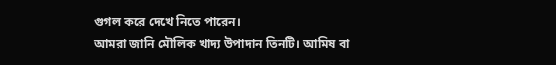গুগল করে দেখে নিতে পারেন।
আমরা জানি মৌলিক খাদ্য উপাদান তিনটি। আমিষ বা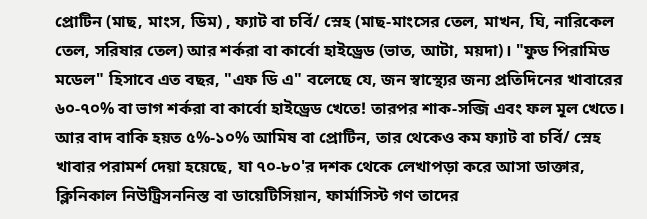প্রোটিন (মাছ, মাংস, ডিম) , ফ্যাট বা চর্বি/ স্নেহ (মাছ-মাংসের তেল, মাখন, ঘি, নারিকেল তেল, সরিষার তেল) আর শর্করা বা কার্বো হাইড্রেড (ভাত, আটা, ময়দা)। "ফুড পিরামিড মডেল" হিসাবে এত বছর, "এফ ডি এ" বলেছে যে, জন স্বাস্থ্যের জন্য প্রতিদিনের খাবারের ৬০-৭০% বা ভাগ শর্করা বা কার্বো হাইড্রেড খেতে! তারপর শাক-সব্জি এবং ফল মূল খেতে। আর বাদ বাকি হয়ত ৫%-১০% আমিষ বা প্রোটিন, তার থেকেও কম ফ্যাট বা চর্বি/ স্নেহ খাবার পরামর্শ দেয়া হয়েছে, যা ৭০-৮০'র দশক থেকে লেখাপড়া করে আসা ডাক্তার, ক্লিনিকাল নিউট্রিসননিস্ত বা ডায়েটিসিয়ান, ফার্মাসিস্ট গণ তাদের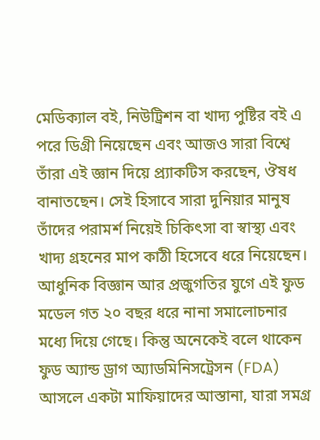মেডিক্যাল বই, নিউট্রিশন বা খাদ্য পুষ্টির বই এ পরে ডিগ্রী নিয়েছেন এবং আজও সারা বিশ্বে তাঁরা এই জ্ঞান দিয়ে প্র্যাকটিস করছেন, ঔষধ বানাতছেন। সেই হিসাবে সারা দুনিয়ার মানুষ তাঁদের পরামর্শ নিয়েই চিকিৎসা বা স্বাস্থ্য এবং খাদ্য গ্রহনের মাপ কাঠী হিসেবে ধরে নিয়েছেন।
আধুনিক বিজ্ঞান আর প্রজুগতির যুগে এই ফুড মডেল গত ২০ বছর ধরে নানা সমালোচনার মধ্যে দিয়ে গেছে। কিন্তু অনেকেই বলে থাকেন ফুড অ্যান্ড ড্রাগ অ্যাডমিনিসট্রেসন (FDA) আসলে একটা মাফিয়াদের আস্তানা, যারা সমগ্র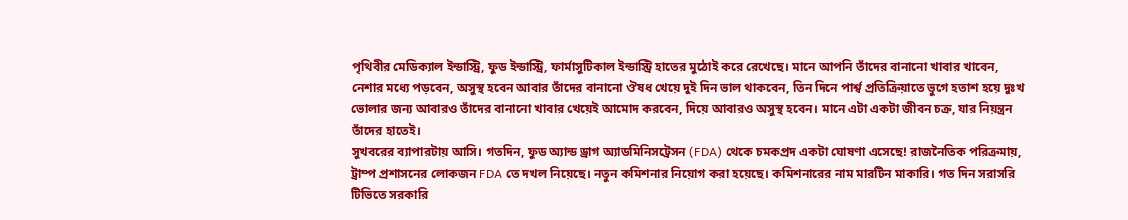পৃথিবীর মেডিক্যাল ইন্ডাস্ট্রি, ফুড ইন্ডাস্ট্রি, ফার্মাসুটিকাল ইন্ডাস্ট্রি হাতের মুঠোই করে রেখেছে। মানে আপনি তাঁদের বানানো খাবার খাবেন, নেশার মধ্যে পড়বেন, অসুস্থ হবেন আবার তাঁদের বানানো ঔষধ খেয়ে দুই দিন ভাল থাকবেন, তিন দিনে পার্শ্ব প্রতিক্রিয়াতে ভুগে হতাশ হয়ে দুঃখ ভোলার জন্য আবারও তাঁদের বানানো খাবার খেয়েই আমোদ করবেন, দিয়ে আবারও অসুস্থ হবেন। মানে এটা একটা জীবন চক্র, যার নিয়ন্ত্রন তাঁদের হাতেই।
সুখবরের ব্যাপারটায় আসি। গতদিন, ফুড অ্যান্ড ড্রাগ অ্যাডমিনিসট্রেসন (FDA) থেকে চমকপ্রদ একটা ঘোষণা এসেছে! রাজনৈতিক পরিক্রমায়, ট্রাম্প প্রশাসনের লোকজন FDA তে দখল নিয়েছে। নতুন কমিশনার নিয়োগ করা হয়েছে। কমিশনারের নাম মারটিন মাকারি। গত দিন সরাসরি টিভিতে সরকারি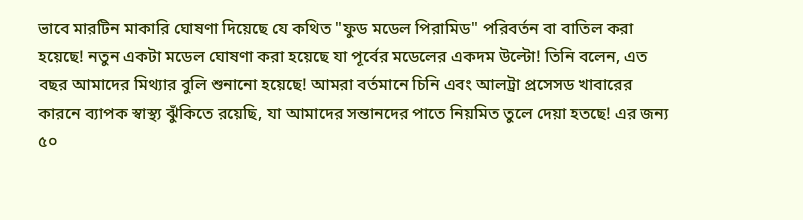ভাবে মারটিন মাকারি ঘোষণা দিয়েছে যে কথিত "ফুড মডেল পিরামিড" পরিবর্তন বা বাতিল করা হয়েছে! নতুন একটা মডেল ঘোষণা করা হয়েছে যা পূর্বের মডেলের একদম উল্টো! তিনি বলেন, এত বছর আমাদের মিথ্যার বুলি শুনানো হয়েছে! আমরা বর্তমানে চিনি এবং আলট্রা প্রসেসড খাবারের কারনে ব্যাপক স্বাস্থ্য ঝুঁকিতে রয়েছি, যা আমাদের সন্তানদের পাতে নিয়মিত তুলে দেয়া হতছে! এর জন্য ৫০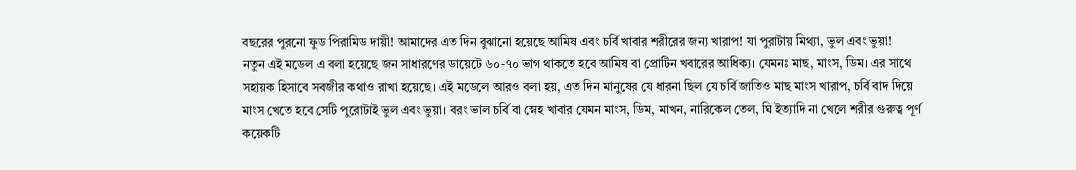বছরের পুরনো ফুড পিরামিড দায়ী! আমাদের এত দিন বুঝানো হয়েছে আমিষ এবং চর্বি খাবার শরীরের জন্য খারাপ! যা পুরাটায় মিথ্যা, ভুল এবং ভুয়া!
নতুন এই মডেল এ বলা হয়েছে জন সাধারণের ডায়েটে ৬০-৭০ ভাগ থাকতে হবে আমিষ বা প্রোটিন খবারের আধিক্য। যেমনঃ মাছ, মাংস, ডিম। এর সাথে সহায়ক হিসাবে সবজীর কথাও রাখা হয়েছে। এই মডেলে আরও বলা হয়, এত দিন মানুষের যে ধারনা ছিল যে চর্বি জাতিও মাছ মাংস খারাপ, চর্বি বাদ দিয়ে মাংস খেতে হবে সেটি পুরোটাই ভুল এবং ভুয়া। বরং ভাল চর্বি বা স্নেহ খাবার যেমন মাংস, ডিম, মাখন, নারিকেল তেল, ঘি ইত্যাদি না খেলে শরীর গুরুত্ব পূর্ণ কয়েকটি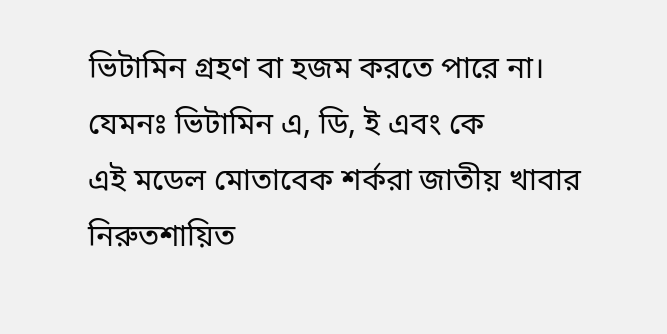ভিটামিন গ্রহণ বা হজম করতে পারে না। যেমনঃ ভিটামিন এ, ডি, ই এবং কে
এই মডেল মোতাবেক শর্করা জাতীয় খাবার নিরুতশায়িত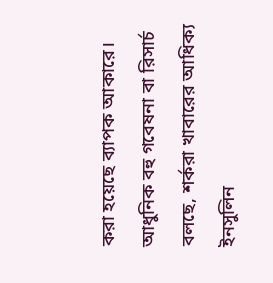করা হয়েছে ব্যাপক আকারে। আধুনিক বহু গবেষনা বা রিসার্চ বলছে, শর্করা খাবারের আধিক্য ইনসুলিন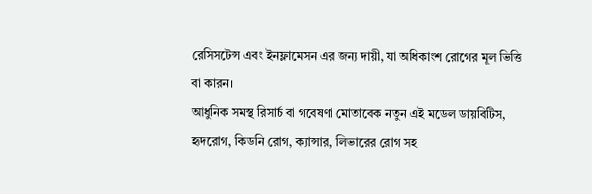রেসিসটেন্স এবং ইনফ্লামেসন এর জন্য দায়ী, যা অধিকাংশ রোগের মূল ভিত্তি বা কারন।
আধুনিক সমস্থ রিসার্চ বা গবেষণা মোতাবেক নতুন এই মডেল ডায়বিটিস, হৃদরোগ, কিডনি রোগ, ক্যান্সার, লিভারের রোগ সহ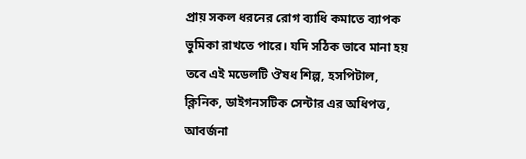প্রায় সকল ধরনের রোগ ব্যাধি কমাতে ব্যাপক ভুমিকা রাখতে পারে। যদি সঠিক ভাবে মানা হয় তবে এই মডেলটি ঔষধ শিল্প, হসপিটাল, ক্লিনিক, ডাইগনসটিক সেন্টার এর অধিপত্ত, আবর্জনা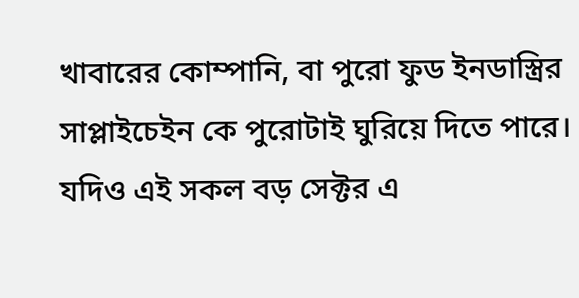খাবারের কোম্পানি, বা পুরো ফুড ইনডাস্ত্রির সাপ্লাইচেইন কে পুরোটাই ঘুরিয়ে দিতে পারে। যদিও এই সকল বড় সেক্টর এ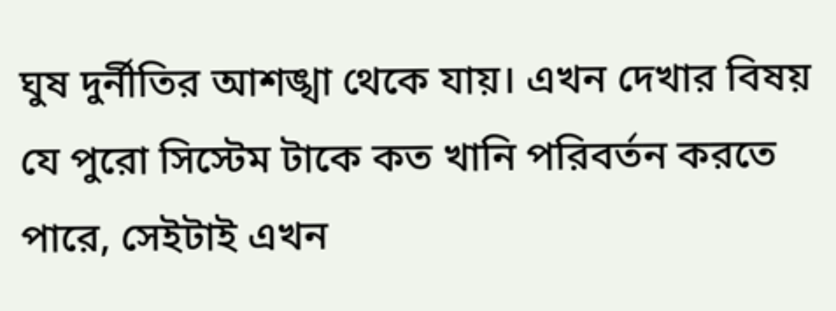ঘুষ দুর্নীতির আশঙ্খা থেকে যায়। এখন দেখার বিষয় যে পুরো সিস্টেম টাকে কত খানি পরিবর্তন করতে পারে, সেইটাই এখন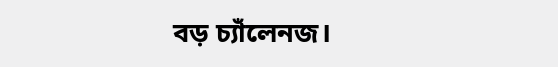বড় চ্যাঁলেনজ।